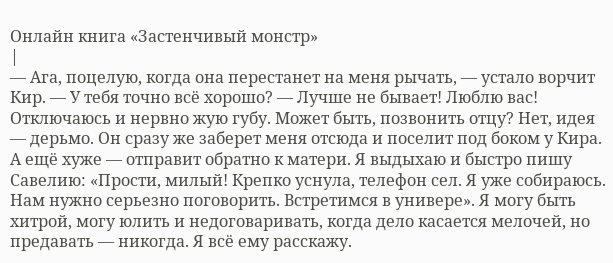Онлайн книга «Застенчивый монстр»
|
— Ага, поцелую, когда она перестанет на меня рычать, — устало ворчит Кир. — У тебя точно всё хорошо? — Лучше не бывает! Люблю вас! Отключаюсь и нервно жую губу. Может быть, позвонить отцу? Нет, идея — дерьмо. Он сразу же заберет меня отсюда и поселит под боком у Кира. А ещё хуже — отправит обратно к матери. Я выдыхаю и быстро пишу Савелию: «Прости, милый! Крепко уснула, телефон сел. Я уже собираюсь. Нам нужно серьезно поговорить. Встретимся в универе». Я могу быть хитрой, могу юлить и недоговаривать, когда дело касается мелочей, но предавать — никогда. Я всё ему расскажу.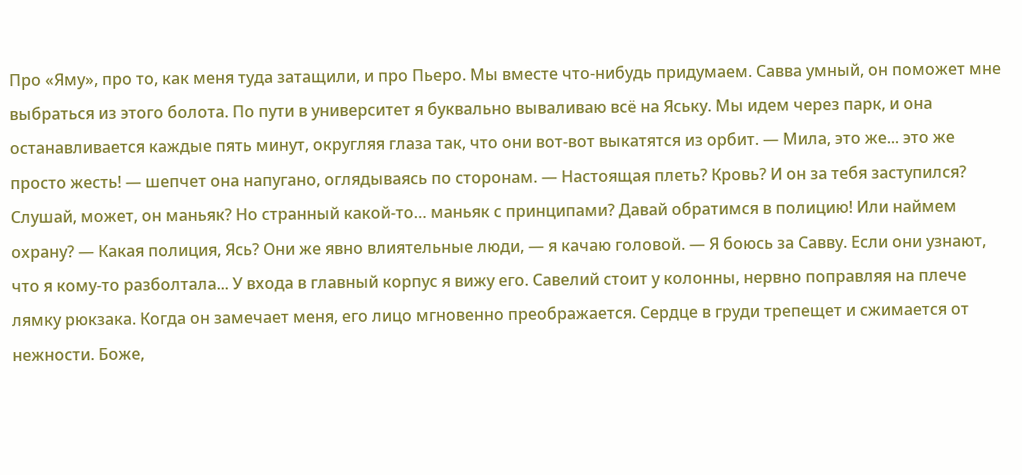Про «Яму», про то, как меня туда затащили, и про Пьеро. Мы вместе что-нибудь придумаем. Савва умный, он поможет мне выбраться из этого болота. По пути в университет я буквально вываливаю всё на Яську. Мы идем через парк, и она останавливается каждые пять минут, округляя глаза так, что они вот-вот выкатятся из орбит. — Мила, это же... это же просто жесть! — шепчет она напугано, оглядываясь по сторонам. — Настоящая плеть? Кровь? И он за тебя заступился? Слушай, может, он маньяк? Но странный какой-то… маньяк с принципами? Давай обратимся в полицию! Или наймем охрану? — Какая полиция, Ясь? Они же явно влиятельные люди, — я качаю головой. — Я боюсь за Савву. Если они узнают, что я кому-то разболтала... У входа в главный корпус я вижу его. Савелий стоит у колонны, нервно поправляя на плече лямку рюкзака. Когда он замечает меня, его лицо мгновенно преображается. Сердце в груди трепещет и сжимается от нежности. Боже,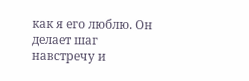как я его люблю. Он делает шаг навстречу и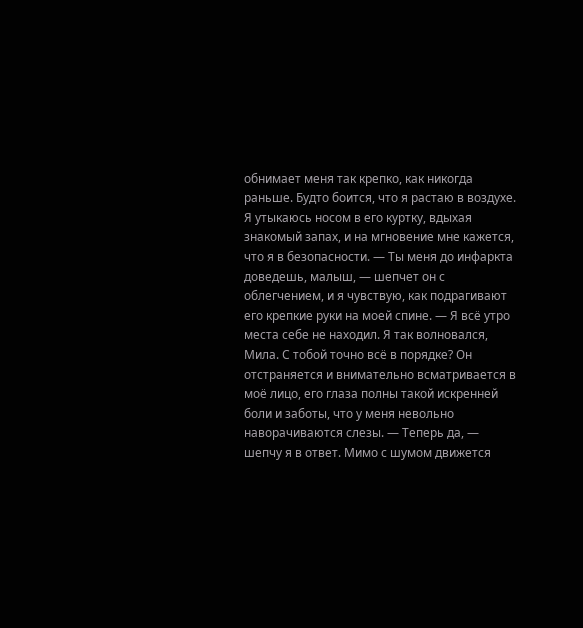обнимает меня так крепко, как никогда раньше. Будто боится, что я растаю в воздухе. Я утыкаюсь носом в его куртку, вдыхая знакомый запах, и на мгновение мне кажется, что я в безопасности. — Ты меня до инфаркта доведешь, малыш, — шепчет он с облегчением, и я чувствую, как подрагивают его крепкие руки на моей спине. — Я всё утро места себе не находил. Я так волновался, Мила. С тобой точно всё в порядке? Он отстраняется и внимательно всматривается в моё лицо, его глаза полны такой искренней боли и заботы, что у меня невольно наворачиваются слезы. — Теперь да, — шепчу я в ответ. Мимо с шумом движется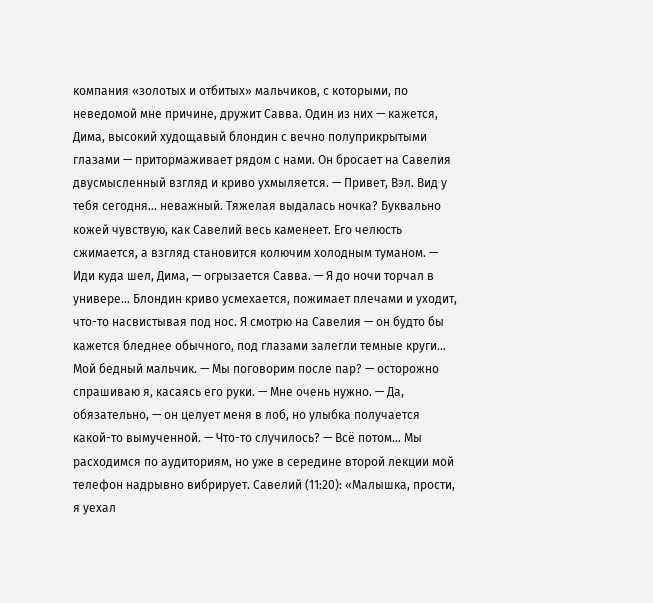компания «золотых и отбитых» мальчиков, с которыми, по неведомой мне причине, дружит Савва. Один из них — кажется, Дима, высокий худощавый блондин с вечно полуприкрытыми глазами — притормаживает рядом с нами. Он бросает на Савелия двусмысленный взгляд и криво ухмыляется. — Привет, Вэл. Вид у тебя сегодня... неважный. Тяжелая выдалась ночка? Буквально кожей чувствую, как Савелий весь каменеет. Его челюсть сжимается, а взгляд становится колючим холодным туманом. — Иди куда шел, Дима, — огрызается Савва. — Я до ночи торчал в универе… Блондин криво усмехается, пожимает плечами и уходит, что-то насвистывая под нос. Я смотрю на Савелия — он будто бы кажется бледнее обычного, под глазами залегли темные круги… Мой бедный мальчик. — Мы поговорим после пар? — осторожно спрашиваю я, касаясь его руки. — Мне очень нужно. — Да, обязательно, — он целует меня в лоб, но улыбка получается какой-то вымученной. — Что-то случилось? — Всё потом… Мы расходимся по аудиториям, но уже в середине второй лекции мой телефон надрывно вибрирует. Савелий (11:20): «Малышка, прости, я уехал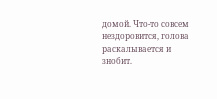домой. Что-то совсем нездоровится, голова раскалывается и знобит.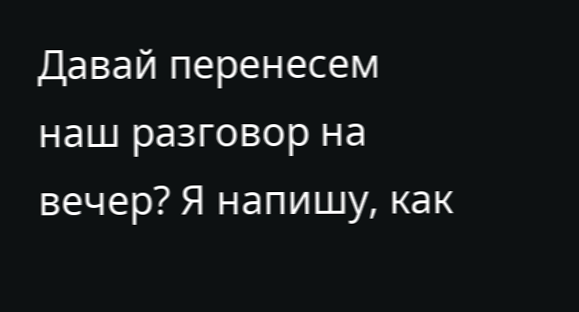Давай перенесем наш разговор на вечер? Я напишу, как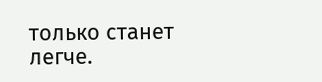только станет легче.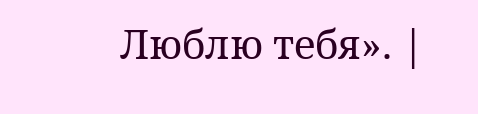Люблю тебя». |